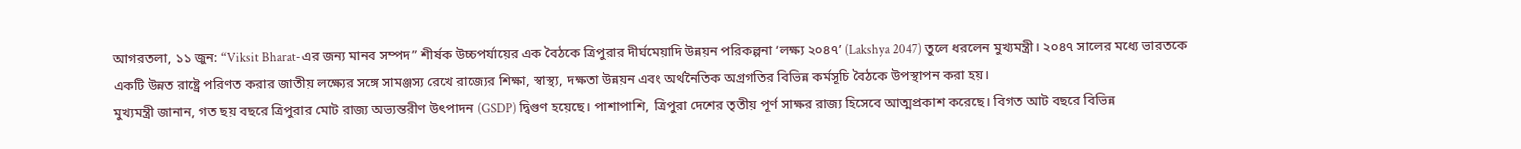আগরতলা, ১১ জুন: “Viksit Bharat-এর জন্য মানব সম্পদ” শীর্ষক উচ্চপর্যায়ের এক বৈঠকে ত্রিপুরার দীর্ঘমেয়াদি উন্নয়ন পরিকল্পনা ‘লক্ষ্য ২০৪৭’ (Lakshya 2047) তুলে ধরলেন মুখ্যমন্ত্রী। ২০৪৭ সালের মধ্যে ভারতকে একটি উন্নত রাষ্ট্রে পরিণত করার জাতীয় লক্ষ্যের সঙ্গে সামঞ্জস্য রেখে রাজ্যের শিক্ষা, স্বাস্থ্য, দক্ষতা উন্নয়ন এবং অর্থনৈতিক অগ্রগতির বিভিন্ন কর্মসূচি বৈঠকে উপস্থাপন করা হয়।
মুখ্যমন্ত্রী জানান, গত ছয় বছরে ত্রিপুরার মোট রাজ্য অভ্যন্তরীণ উৎপাদন (GSDP) দ্বিগুণ হয়েছে। পাশাপাশি, ত্রিপুরা দেশের তৃতীয় পূর্ণ সাক্ষর রাজ্য হিসেবে আত্মপ্রকাশ করেছে। বিগত আট বছরে বিভিন্ন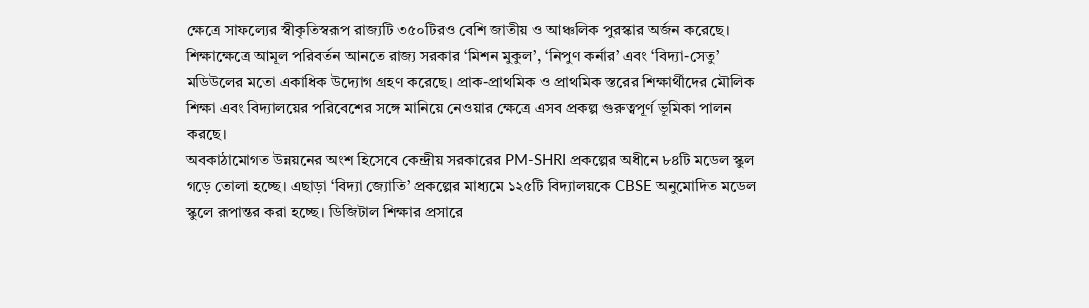ক্ষেত্রে সাফল্যের স্বীকৃতিস্বরূপ রাজ্যটি ৩৫০টিরও বেশি জাতীয় ও আঞ্চলিক পুরস্কার অর্জন করেছে।
শিক্ষাক্ষেত্রে আমূল পরিবর্তন আনতে রাজ্য সরকার ‘মিশন মুকুল’, ‘নিপুণ কর্নার’ এবং ‘বিদ্যা-সেতু’ মডিউলের মতো একাধিক উদ্যোগ গ্রহণ করেছে। প্রাক-প্রাথমিক ও প্রাথমিক স্তরের শিক্ষার্থীদের মৌলিক শিক্ষা এবং বিদ্যালয়ের পরিবেশের সঙ্গে মানিয়ে নেওয়ার ক্ষেত্রে এসব প্রকল্প গুরুত্বপূর্ণ ভূমিকা পালন করছে।
অবকাঠামোগত উন্নয়নের অংশ হিসেবে কেন্দ্রীয় সরকারের PM-SHRI প্রকল্পের অধীনে ৮৪টি মডেল স্কুল গড়ে তোলা হচ্ছে। এছাড়া ‘বিদ্যা জ্যোতি’ প্রকল্পের মাধ্যমে ১২৫টি বিদ্যালয়কে CBSE অনুমোদিত মডেল স্কুলে রূপান্তর করা হচ্ছে। ডিজিটাল শিক্ষার প্রসারে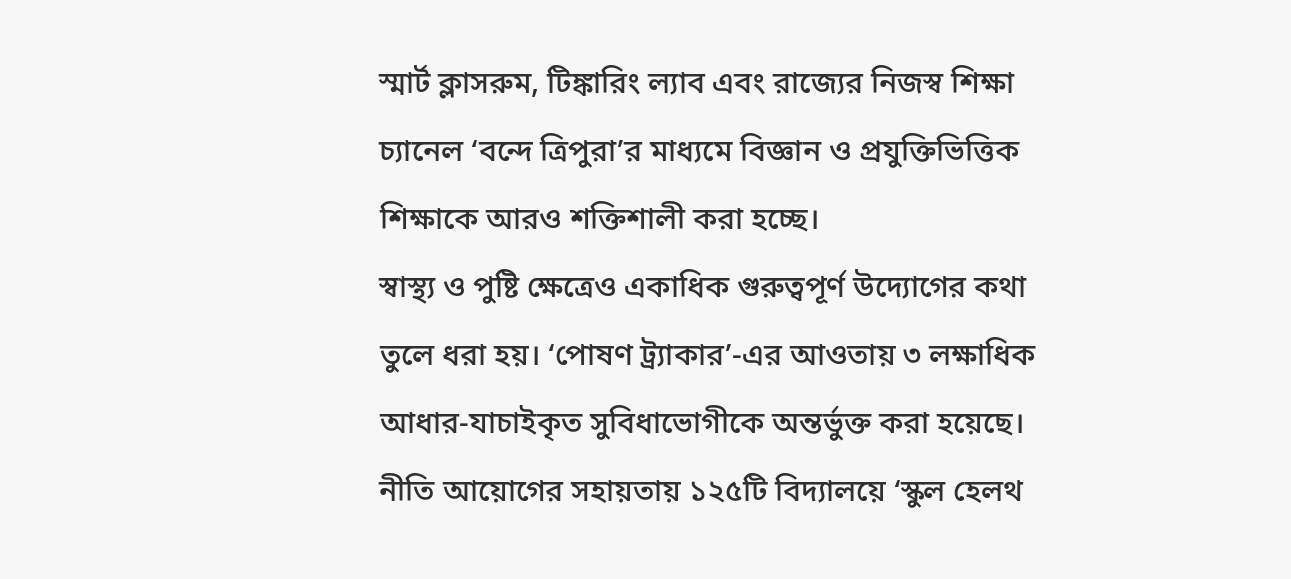স্মার্ট ক্লাসরুম, টিঙ্কারিং ল্যাব এবং রাজ্যের নিজস্ব শিক্ষা চ্যানেল ‘বন্দে ত্রিপুরা’র মাধ্যমে বিজ্ঞান ও প্রযুক্তিভিত্তিক শিক্ষাকে আরও শক্তিশালী করা হচ্ছে।
স্বাস্থ্য ও পুষ্টি ক্ষেত্রেও একাধিক গুরুত্বপূর্ণ উদ্যোগের কথা তুলে ধরা হয়। ‘পোষণ ট্র্যাকার’-এর আওতায় ৩ লক্ষাধিক আধার-যাচাইকৃত সুবিধাভোগীকে অন্তর্ভুক্ত করা হয়েছে। নীতি আয়োগের সহায়তায় ১২৫টি বিদ্যালয়ে ‘স্কুল হেলথ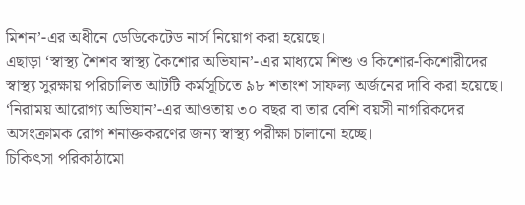মিশন’-এর অধীনে ডেডিকেটেড নার্স নিয়োগ করা হয়েছে।
এছাড়া ‘স্বাস্থ্য শৈশব স্বাস্থ্য কৈশোর অভিযান’-এর মাধ্যমে শিশু ও কিশোর-কিশোরীদের স্বাস্থ্য সুরক্ষায় পরিচালিত আটটি কর্মসূচিতে ৯৮ শতাংশ সাফল্য অর্জনের দাবি করা হয়েছে। ‘নিরাময় আরোগ্য অভিযান’-এর আওতায় ৩০ বছর বা তার বেশি বয়সী নাগরিকদের অসংক্রামক রোগ শনাক্তকরণের জন্য স্বাস্থ্য পরীক্ষা চালানো হচ্ছে।
চিকিৎসা পরিকাঠামো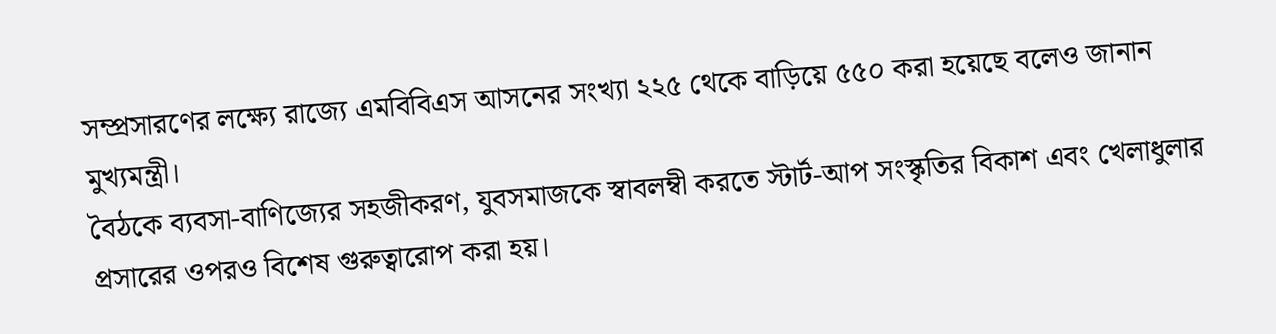সম্প্রসারণের লক্ষ্যে রাজ্যে এমবিবিএস আসনের সংখ্যা ২২৫ থেকে বাড়িয়ে ৫৫০ করা হয়েছে বলেও জানান মুখ্যমন্ত্রী।
বৈঠকে ব্যবসা-বাণিজ্যের সহজীকরণ, যুবসমাজকে স্বাবলম্বী করতে স্টার্ট-আপ সংস্কৃতির বিকাশ এবং খেলাধুলার প্রসারের ওপরও বিশেষ গুরুত্বারোপ করা হয়।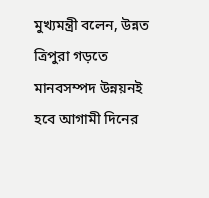মুখ্যমন্ত্রী বলেন, উন্নত ত্রিপুরা গড়তে মানবসম্পদ উন্নয়নই হবে আগামী দিনের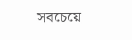সবচেয়ে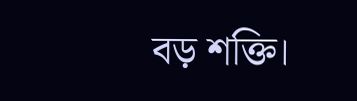বড় শক্তি।